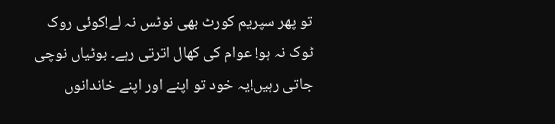تو پھر سپریم کورٹ بھی نوٹس نہ لے!کوئی روک ٹوک نہ ہو! عوام کی کھال اترتی رہے۔ بوٹیاں نوچی جاتی رہیں!یہ خود تو اپنے اور اپنے خاندانوں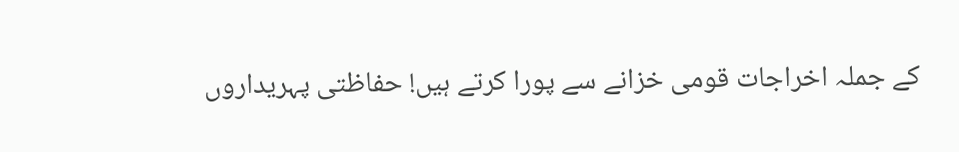کے جملہ اخراجات قومی خزانے سے پورا کرتے ہیں! حفاظتی پہریداروں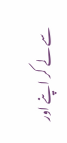سے لے کر اپنے اور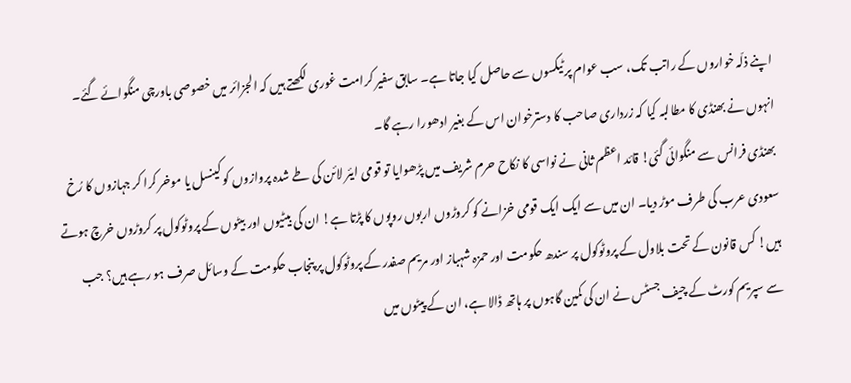اپنے ذلّہ خواروں کے راتب تک، سب عوام پر ٹیکسوں سے حاصل کیا جاتا ہے۔ سابق سفیر کرامت غوری لکھتے ہیں کہ الجزائر میں خصوصی باورچی منگوائے گئے۔ انہوں نے بھنڈی کا مطالبہ کیا کہ زرداری صاحب کا دسترخوان اس کے بغیر ادھورا رہے گا۔
بھنڈی فرانس سے منگوائی گئی! قائد اعظم ثانی نے نواسی کا نکاح حرم شریف میں پڑھوایا تو قومی ایئر لائن کی طے شدہ پروازوں کو کینسل یا موخر کرا کر جہازوں کا رُخ سعودی عرب کی طرف موڑ دیا۔ ان میں سے ایک ایک قومی خزانے کو کروڑوں اربوں روپوں کا پڑتا ہے! ان کی بیٹیوں اور بیٹوں کے پروٹوکول پر کروڑوں خرچ ہوتے ہیں! کس قانون کے تحت بلاول کے پروٹوکول پر سندھ حکومت اور حمزہ شہباز اور مریم صفدر کے پروٹوکول پر پنجاب حکومت کے وسائل صرف ہو رہے ہیں؟ جب سے سپریم کورٹ کے چیف جسٹس نے ان کی کمین گاہوں پر ہاتھ ڈالا ہے، ان کے پیٹوں میں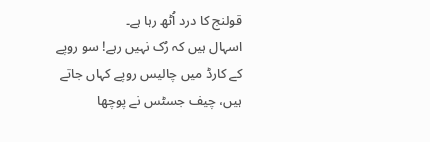قولنج کا درد اُٹھ رہا ہے۔
اسہال ہیں کہ رُک نہیں رہے! سو روپے کے کارڈ میں چالیس روپے کہاں جاتے ہیں، چیف جسٹس نے پوچھا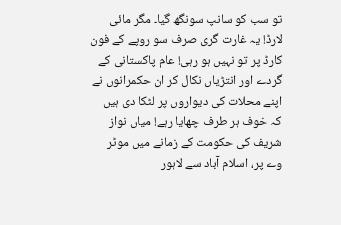تو سب کو سانپ سونگھ گیا۔ مگر مائی لارڈ! یہ غارت گری صرف سو روپے کے فون کارڈ پر تو نہیں ہو رہی! عام پاکستانی کے گردے اور انتڑیاں نکال کر ان حکمرانوں نے اپنے محلات کی دیواروں پر لٹکا دی ہیں کہ خوف ہر طرف چھایا رہے! میاں نواز شریف کی حکومت کے زمانے میں موٹر وے پر، اسلام آباد سے لاہور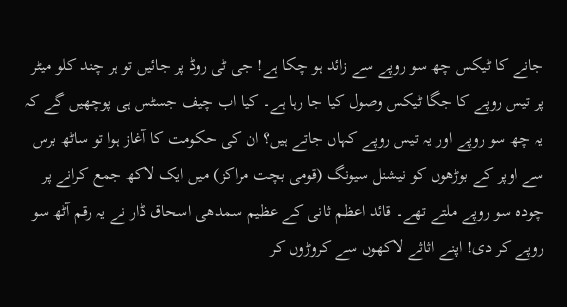جانے کا ٹیکس چھ سو روپے سے زائد ہو چکا ہے! جی ٹی روڈ پر جائیں تو ہر چند کلو میٹر پر تیس روپے کا جگا ٹیکس وصول کیا جا رہا ہے۔ کیا اب چیف جسٹس ہی پوچھیں گے کہ یہ چھ سو روپے اور یہ تیس روپے کہاں جاتے ہیں؟ ان کی حکومت کا آغاز ہوا تو ساٹھ برس سے اوپر کے بوڑھوں کو نیشنل سیونگ (قومی بچت مراکز) میں ایک لاکھ جمع کرانے پر چودہ سو روپے ملتے تھے۔ قائد اعظم ثانی کے عظیم سمدھی اسحاق ڈار نے یہ رقم آٹھ سو روپے کر دی! اپنے اثاثے لاکھوں سے کروڑوں کر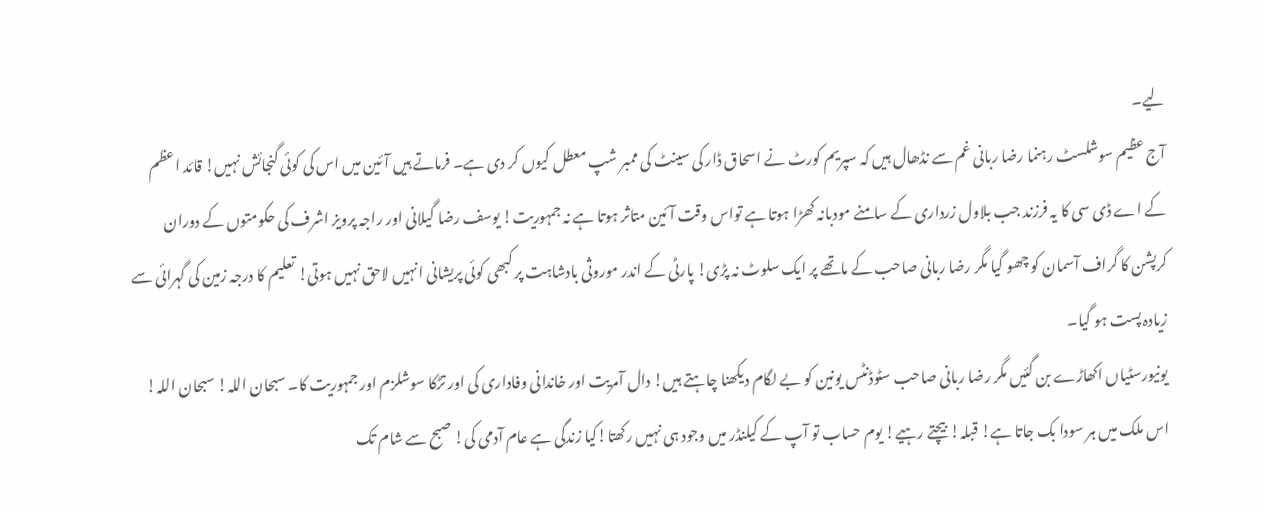لیے۔
آج عظیم سوشلسٹ رہنما رضا ربانی غم سے نڈھال ہیں کہ سپریم کورٹ نے اسحاق ڈار کی سینٹ کی ممبر شپ معطل کیوں کر دی ہے۔ فرماتے ہیں آئین میں اس کی کوئی گنجائش نہیں! قائد اعظم کے اے ڈی سی کا یہ فرزند جب بلاول زرداری کے سامنے مودبانہ کھڑا ہوتا ہے تواس وقت آئین متاثر ہوتا ہے نہ جمہوریت! یوسف رضا گیلانی اور راجہ پرویز اشرف کی حکومتوں کے دوران کرپشن کا گراف آسمان کو چھو گیا مگر رضا ربانی صاحب کے ماتھے پر ایک سلوٹ نہ پڑی! پارٹی کے اندر موروثی بادشاہت پر کبھی کوئی پریشانی انہیں لاحق نہیں ہوتی! تعلیم کا درجہ زمین کی گہرائی سے زیادہ پست ہو گیا۔
یونیورسٹیاں اکھاڑے بن گئیں مگر رضا ربانی صاحب سٹوڈنٹس یونین کو بے لگام دیکھنا چاہتے ہیں! دال آمریت اور خاندانی وفاداری کی اور تڑکا سوشلزم اور جمہوریت کا۔ سبحان اللہ! سبحان اللہ! اس ملک میں ہر سودا بک جاتا ہے! قبلہ! بیچتے رہیے! یوم حساب تو آپ کے کیلنڈر میں وجود ہی نہیں رکھتا!کیا زندگی ہے عام آدمی کی! صبح سے شام تک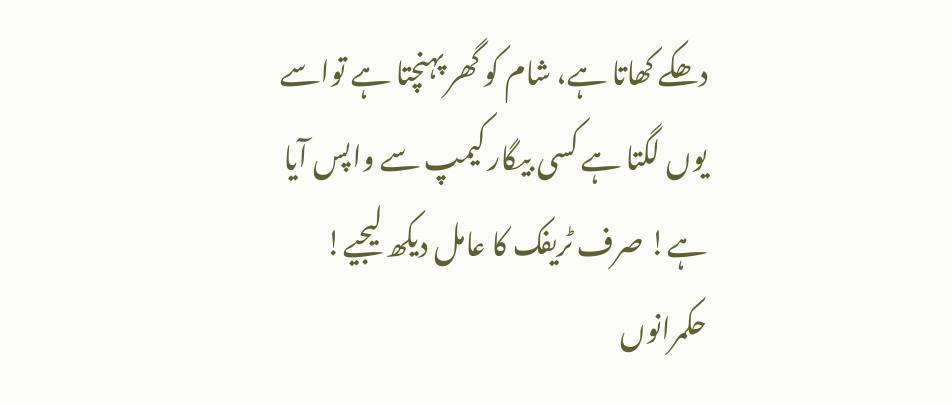دھکے کھاتا ہے، شام کو گھر پہنچتا ہے تواسے یوں لگتا ہے کسی بیگار کیمپ سے واپس آیا ہے! صرف ٹریفک کا عامل دیکھ لیجیے! حکمرانوں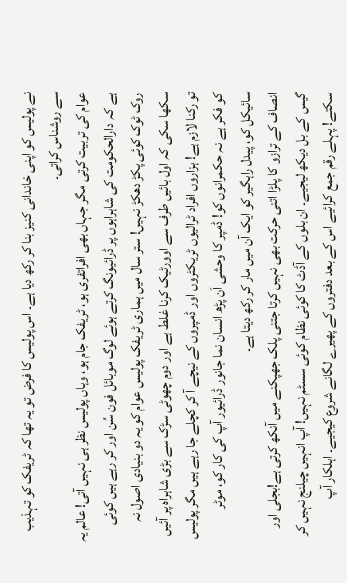نے پولیس کو اپنی خاندانی کنیز بنا کر رکھ دیا ہے۔ اس پولیس کا فرض تو یہ تھا کہ ٹریفک کو تہذیب سے روشناس کراتی۔
عوام کی تربیت کرتی مگر جہاں بھی افراتفری ہو، ٹریفک جام ہو، وہاں پولیس نظر ہی نہیں آتی! عالم یہ ہے کہ دارالحکومت کی شاہراہوں پر ڈرائیونگ کرتے ہوئے لوگ موبائل فون سُن اور کر رہے ہیں کوئی روک ٹوک کوئی پکڑ دھکڑ نہیں! ستر سال میں ہماری ٹریفک پولیس عوام کو یہ دو بنیادی اصول نہ سکھا سکی کہ اول بائیں طرف سے اوورٹیک کرنا غلط ہے اور دوم چھوٹی سڑک سے بڑی شاہراہ پر آئیں تو رکنا لازم ہے! ہزاروں افراد ٹرالیوں ٹریکٹروں اور ڈمپروں کے نیچے آ کر کچلے جا رہے ہیں مگر پولیس کو فکر ہے نہ حکمرانوں کو! ڈمپر کا وحشی اَن پڑھ انسان نما جانور ڈرائیور آپ کی کار کو، موٹر سائیکل کو، پیدل راہگیر کو ایک آن میں مار کر رکھ دیتا ہے۔
انصاف کے ترازو کا پلڑا اتنی حرکت بھی نہیں کرتا جتنی پلک جھپکنے میں آنکھ کرتی ہے!بجلی اور گیس کے بل دیکھ لیجیے۔ ان بلوں کے آڈٹ کا کوئی نظام کوئی سسٹم نہیں! آپ انہیں چیلنج نہیں کر سکتے! پہلے رقم جمع کرائیے اس کے بعد دفتروں کے پھیرے لگانے شروع کیجیے۔ اہلکار آپ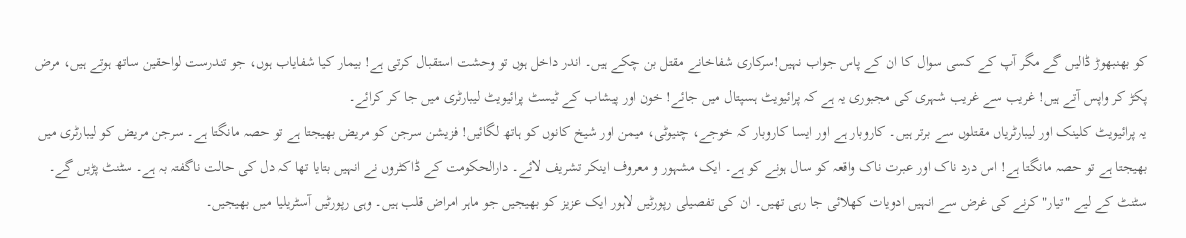کو بھنبھوڑ ڈالیں گے مگر آپ کے کسی سوال کا ان کے پاس جواب نہیں!سرکاری شفاخانے مقتل بن چکے ہیں۔ اندر داخل ہوں تو وحشت استقبال کرتی ہے! بیمار کیا شفایاب ہوں، جو تندرست لواحقین ساتھ ہوتے ہیں، مرض پکڑ کر واپس آتے ہیں! غریب سے غریب شہری کی مجبوری یہ ہے کہ پرائیویٹ ہسپتال میں جائے! خون اور پیشاب کے ٹیسٹ پرائیویٹ لیبارٹری میں جا کر کرائے۔
یہ پرائیویٹ کلینک اور لیبارٹریاں مقتلوں سے برتر ہیں۔ کاروبار ہے اور ایسا کاروبار کہ خوجے، چنیوٹی، میمن اور شیخ کانوں کو ہاتھ لگائیں! فزیشن سرجن کو مریض بھیجتا ہے تو حصہ مانگتا ہے۔ سرجن مریض کو لیبارٹری میں بھیجتا ہے تو حصہ مانگتا ہے! اس درد ناک اور عبرت ناک واقعہ کو سال ہونے کو ہے۔ ایک مشہور و معروف اینکر تشریف لائے۔ دارالحکومت کے ڈاکٹروں نے انہیں بتایا تھا کہ دل کی حالت ناگفتہ بہ ہے۔ سٹنٹ پڑیں گے۔ سٹنٹ کے لیے "تیار" کرنے کی غرض سے انہیں ادویات کھلائی جا رہی تھیں۔ ان کی تفصیلی رپورٹیں لاہور ایک عزیز کو بھیجیں جو ماہر امراض قلب ہیں۔ وہی رپورٹیں آسٹریلیا میں بھیجیں۔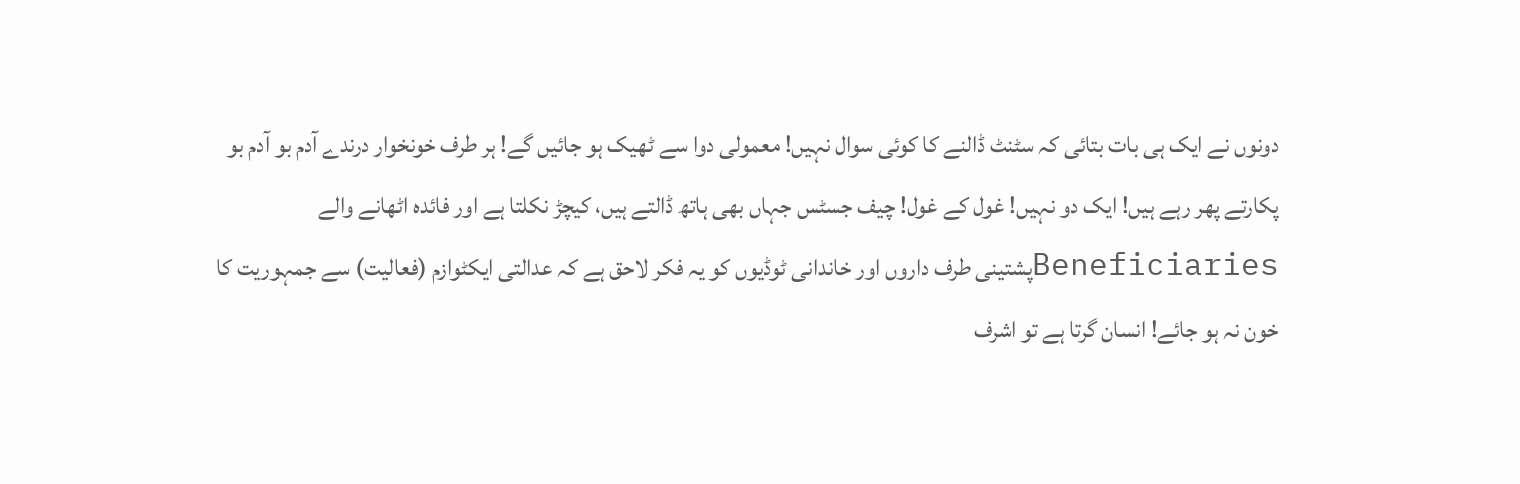دونوں نے ایک ہی بات بتائی کہ سٹنٹ ڈالنے کا کوئی سوال نہیں! معمولی دوا سے ٹھیک ہو جائیں گے! ہر طرف خونخوار درندے آدم بو آدم بو پکارتے پھر رہے ہیں! ایک دو نہیں! غول کے غول! چیف جسٹس جہاں بھی ہاتھ ڈالتے ہیں، کیچڑ نکلتا ہے اور فائدہ اٹھانے والے Beneficiariesپشتینی طرف داروں اور خاندانی ٹوڈیوں کو یہ فکر لاحق ہے کہ عدالتی ایکٹوازم (فعالیت) سے جمہوریت کا خون نہ ہو جائے! انسان گرتا ہے تو اشرف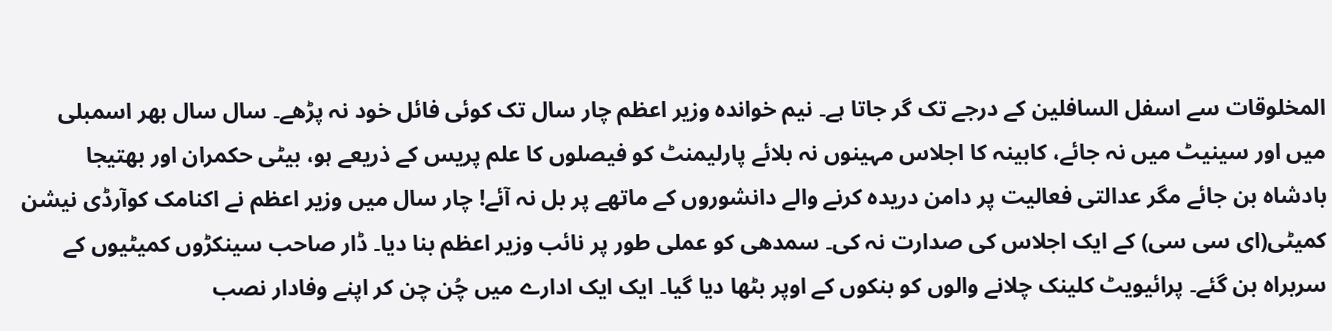المخلوقات سے اسفل السافلین کے درجے تک گر جاتا ہے۔ نیم خواندہ وزیر اعظم چار سال تک کوئی فائل خود نہ پڑھے۔ سال سال بھر اسمبلی میں اور سینیٹ میں نہ جائے، کابینہ کا اجلاس مہینوں نہ بلائے پارلیمنٹ کو فیصلوں کا علم پریس کے ذریعے ہو، بیٹی حکمران اور بھتیجا بادشاہ بن جائے مگر عدالتی فعالیت پر دامن دریدہ کرنے والے دانشوروں کے ماتھے پر بل نہ آئے! چار سال میں وزیر اعظم نے اکنامک کوآرڈی نیشن کمیٹی(ای سی سی) کے ایک اجلاس کی صدارت نہ کی۔ سمدھی کو عملی طور پر نائب وزیر اعظم بنا دیا۔ ڈار صاحب سینکڑوں کمیٹیوں کے سربراہ بن گئے۔ پرائیویٹ کلینک چلانے والوں کو بنکوں کے اوپر بٹھا دیا گیا۔ ایک ایک ادارے میں چُن چن کر اپنے وفادار نصب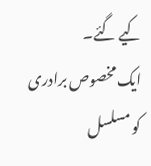کیے گئے۔
ایک مخصوص برادری کو مسلسل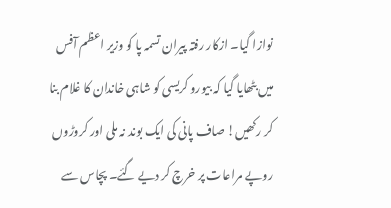نوازا گیا۔ ازکار رفتہ پیران تسمہ پا کو وزیر اعظم آفس میں بٹھایا گیا کہ بیورو کریسی کو شاہی خاندان کا غلام بنا کر رکھیں! صاف پانی کی ایک بوند نہ ملی اور کروڑوں روپے مراعات پر خرچ کر دیے گئے۔ پچاس سے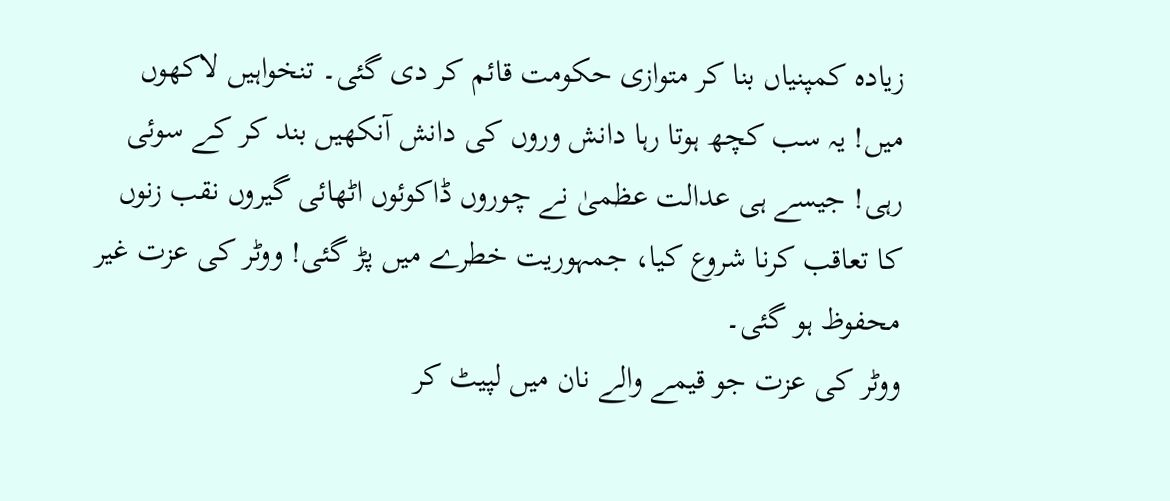زیادہ کمپنیاں بنا کر متوازی حکومت قائم کر دی گئی۔ تنخواہیں لاکھوں میں! یہ سب کچھ ہوتا رہا دانش وروں کی دانش آنکھیں بند کر کے سوئی رہی! جیسے ہی عدالت عظمیٰ نے چوروں ڈاکوئوں اٹھائی گیروں نقب زنوں کا تعاقب کرنا شروع کیا، جمہوریت خطرے میں پڑ گئی! ووٹر کی عزت غیر محفوظ ہو گئی۔
ووٹر کی عزت جو قیمے والے نان میں لپیٹ کر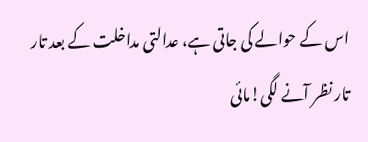اس کے حوالے کی جاتی ہے، عدالتی مداخلت کے بعد تار تار نظر آنے لگی!مائی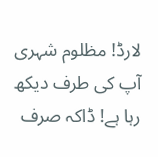لارڈ! مظلوم شہری آپ کی طرف دیکھ رہا ہے! ڈاکہ صرف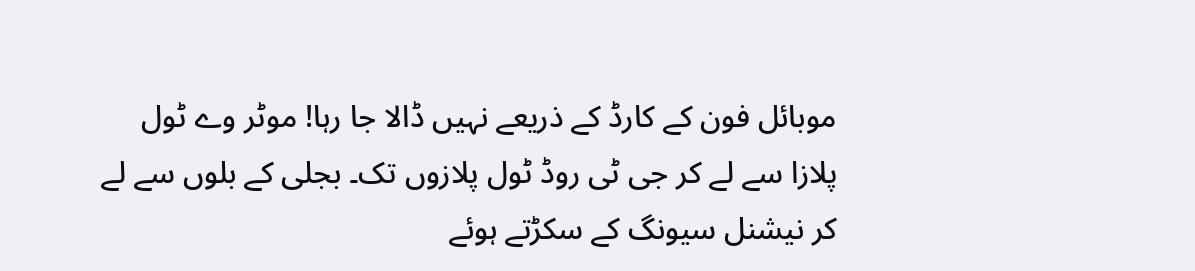موبائل فون کے کارڈ کے ذریعے نہیں ڈالا جا رہا! موٹر وے ٹول پلازا سے لے کر جی ٹی روڈ ٹول پلازوں تک۔ بجلی کے بلوں سے لے کر نیشنل سیونگ کے سکڑتے ہوئے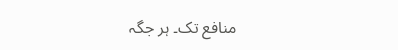منافع تک۔ ہر جگہ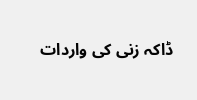ڈاکہ زنی کی واردات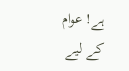ہے! عوام کے لیے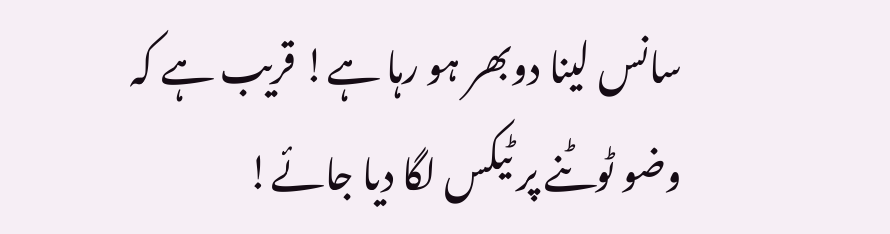سانس لینا دوبھر ہو رہا ہے! قریب ہے کہ وضو ٹوٹنے پر ٹیکس لگا دیا جائے!